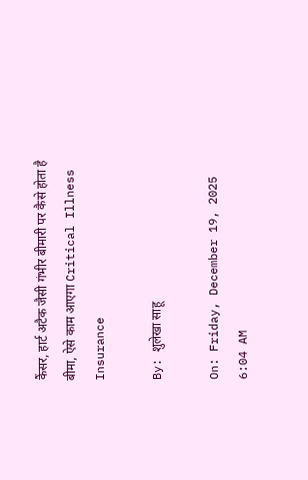कैंसर, हार्ट अटैक जैसी गंभीर बीमारी पर कैसे होता है बीमा, ऐसे काम आएगा Critical Illness Insurance

By: शुलेखा साहू

On: Friday, December 19, 2025 6:04 AM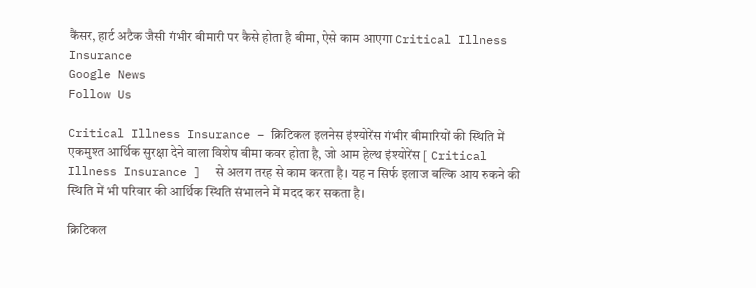कैंसर, हार्ट अटैक जैसी गंभीर बीमारी पर कैसे होता है बीमा, ऐसे काम आएगा Critical Illness Insurance
Google News
Follow Us

Critical Illness Insurance – क्रिटिकल इलनेस इंश्योरेंस गंभीर बीमारियों की स्थिति में एकमुश्त आर्थिक सुरक्षा देने वाला विशेष बीमा कवर होता है, जो आम हेल्थ इंश्योरेंस [ Critical Illness Insurance ]  से अलग तरह से काम करता है। यह न सिर्फ इलाज बल्कि आय रुकने की स्थिति में भी परिवार की आर्थिक स्थिति संभालने में मदद कर सकता है।

क्रिटिकल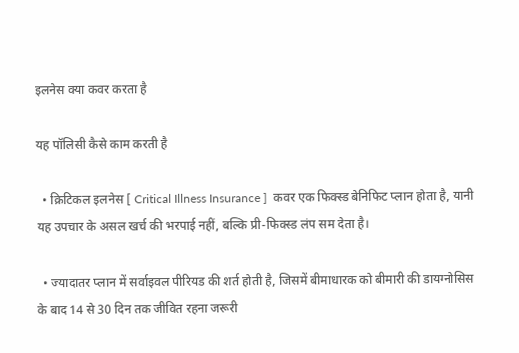इलनेस क्या कवर करता है

यह पॉलिसी कैसे काम करती है

  • क्रिटिकल इलनेस [ Critical Illness Insurance ]  कवर एक फिक्स्ड बेनिफिट प्लान होता है, यानी यह उपचार के असल खर्च की भरपाई नहीं, बल्कि प्री-फिक्स्ड लंप सम देता है।

  • ज्यादातर प्लान में सर्वाइवल पीरियड की शर्त होती है, जिसमें बीमाधारक को बीमारी की डायग्नोसिस के बाद 14 से 30 दिन तक जीवित रहना जरूरी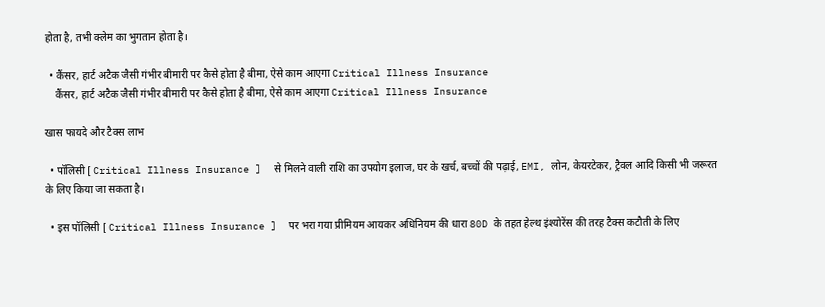होता है, तभी क्लेम का भुगतान होता है।

  • कैंसर, हार्ट अटैक जैसी गंभीर बीमारी पर कैसे होता है बीमा, ऐसे काम आएगा Critical Illness Insurance
    कैंसर, हार्ट अटैक जैसी गंभीर बीमारी पर कैसे होता है बीमा, ऐसे काम आएगा Critical Illness Insurance

खास फायदे और टैक्स लाभ

  • पॉलिसी [ Critical Illness Insurance ]  से मिलने वाली राशि का उपयोग इलाज, घर के खर्च, बच्चों की पढ़ाई, EMI, लोन, केयरटेकर, ट्रैवल आदि किसी भी जरूरत के लिए किया जा सकता है।

  • इस पॉलिसी [ Critical Illness Insurance ]  पर भरा गया प्रीमियम आयकर अधिनियम की धारा 80D के तहत हेल्थ इंश्योरेंस की तरह टैक्स कटौती के लिए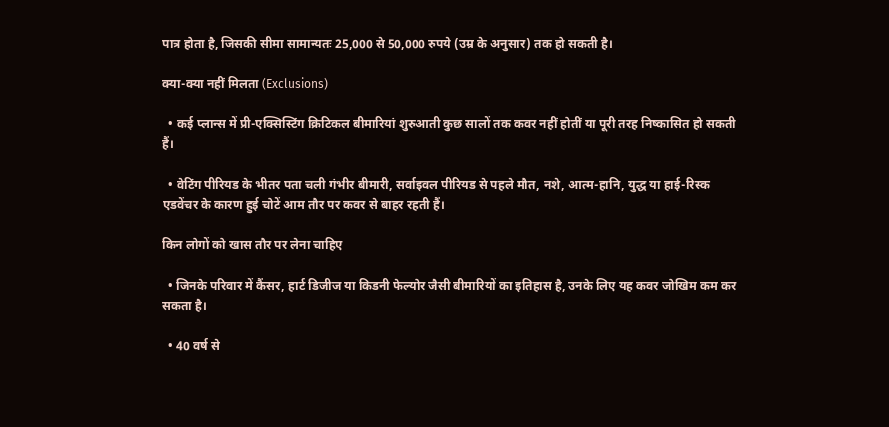पात्र होता है, जिसकी सीमा सामान्यतः 25,000 से 50,000 रुपये (उम्र के अनुसार) तक हो सकती है।

क्या-क्या नहीं मिलता (Exclusions)

  • कई प्लान्स में प्री-एक्सिस्टिंग क्रिटिकल बीमारियां शुरुआती कुछ सालों तक कवर नहीं होतीं या पूरी तरह निष्कासित हो सकती हैं।

  • वेटिंग पीरियड के भीतर पता चली गंभीर बीमारी, सर्वाइवल पीरियड से पहले मौत, नशे, आत्म-हानि, युद्ध या हाई-रिस्क एडवेंचर के कारण हुई चोटें आम तौर पर कवर से बाहर रहती हैं।

किन लोगों को खास तौर पर लेना चाहिए

  • जिनके परिवार में कैंसर, हार्ट डिजीज या किडनी फेल्योर जैसी बीमारियों का इतिहास है, उनके लिए यह कवर जोखिम कम कर सकता है।

  • 40 वर्ष से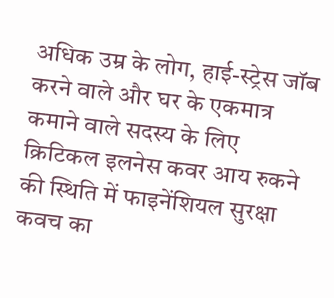अधिक उम्र के लोग, हाई-स्ट्रेस जॉब करने वाले और घर के एकमात्र कमाने वाले सदस्य के लिए क्रिटिकल इलनेस कवर आय रुकने की स्थिति में फाइनेंशियल सुरक्षा कवच का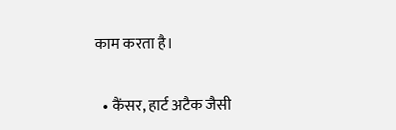काम करता है।

  • कैंसर, हार्ट अटैक जैसी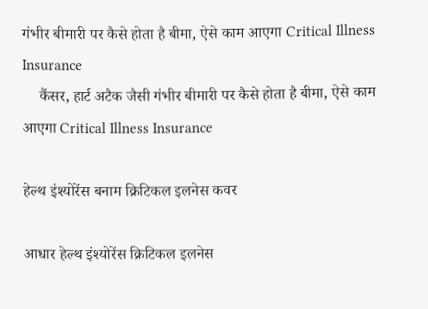गंभीर बीमारी पर कैसे होता है बीमा, ऐसे काम आएगा Critical Illness Insurance
    कैंसर, हार्ट अटैक जैसी गंभीर बीमारी पर कैसे होता है बीमा, ऐसे काम आएगा Critical Illness Insurance

हेल्थ इंश्योरेंस बनाम क्रिटिकल इलनेस कवर

आधार हेल्थ इंश्योरेंस क्रिटिकल इलनेस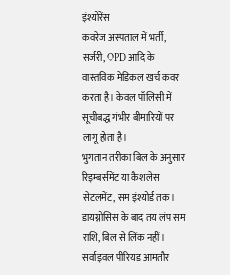इंश्योरेंस
कवरेज अस्पताल में भर्ती, सर्जरी, OPD आदि के वास्तविक मेडिकल खर्च कवर करता है। केवल पॉलिसी में सूचीबद्ध गंभीर बीमारियों पर लागू होता है।
भुगतान तरीका बिल के अनुसार रिइम्बर्समेंट या कैशलेस सेटलमेंट, सम इंश्योर्ड तक। डायग्नोसिस के बाद तय लंप सम राशि, बिल से लिंक नहीं।
सर्वाइवल पीरियड आमतौर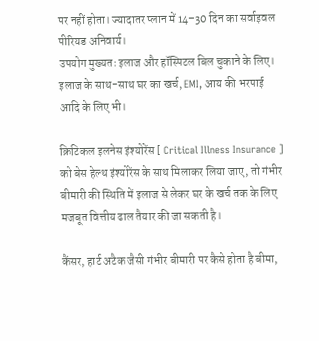पर नहीं होता। ज्यादातर प्लान में 14–30 दिन का सर्वाइवल पीरियड अनिवार्य।
उपयोग मुख्यतः इलाज और हॉस्पिटल बिल चुकाने के लिए। इलाज के साथ-साथ घर का खर्च, EMI, आय की भरपाई आदि के लिए भी।

क्रिटिकल इलनेस इंश्योरेंस [ Critical Illness Insurance ] को बेस हेल्थ इंश्योरेंस के साथ मिलाकर लिया जाए, तो गंभीर बीमारी की स्थिति में इलाज से लेकर घर के खर्च तक के लिए मजबूत वित्तीय ढाल तैयार की जा सकती है।

कैंसर, हार्ट अटैक जैसी गंभीर बीमारी पर कैसे होता है बीमा,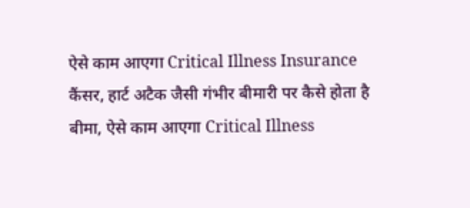ऐसे काम आएगा Critical Illness Insurance
कैंसर, हार्ट अटैक जैसी गंभीर बीमारी पर कैसे होता है बीमा, ऐसे काम आएगा Critical Illness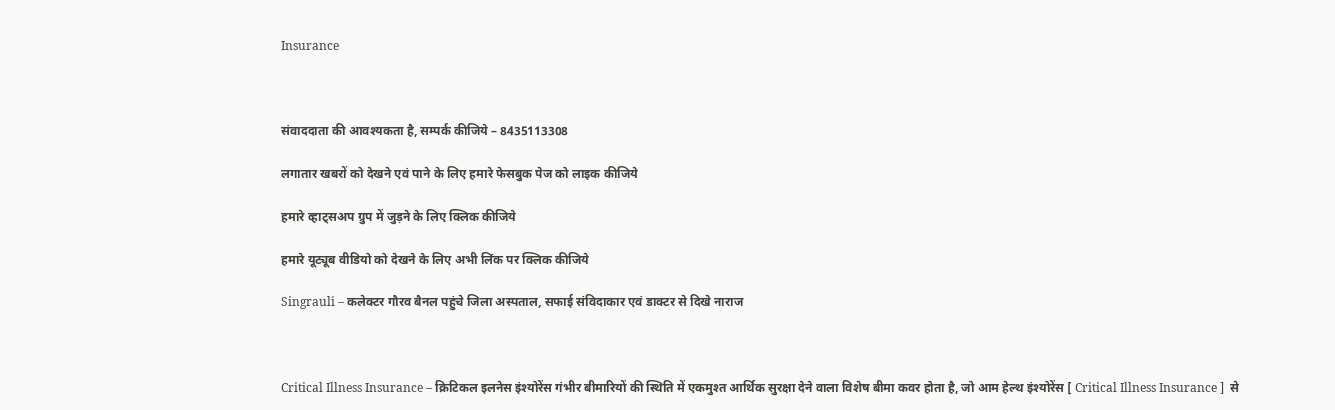Insurance



संवाददाता की आवश्यकता है, सम्पर्क कीजिये – 8435113308

लगातार खबरों को देखने एवं पाने के लिए हमारे फेसबुक पेज को लाइक कीजिये

हमारे व्हाट्सअप ग्रुप में जुड़ने के लिए क्लिक कीजिये

हमारे यूट्यूब वीडियो को देखने के लिए अभी लिंक पर क्लिक कीजिये

Singrauli – कलेक्टर गौरव बैनल पहुंचे जिला अस्पताल, सफाई संविदाकार एवं डाक्टर से दिखे नाराज



Critical Illness Insurance – क्रिटिकल इलनेस इंश्योरेंस गंभीर बीमारियों की स्थिति में एकमुश्त आर्थिक सुरक्षा देने वाला विशेष बीमा कवर होता है, जो आम हेल्थ इंश्योरेंस [ Critical Illness Insurance ]  से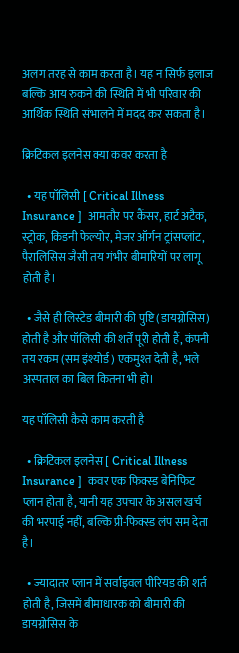अलग तरह से काम करता है। यह न सिर्फ इलाज बल्कि आय रुकने की स्थिति में भी परिवार की आर्थिक स्थिति संभालने में मदद कर सकता है।

क्रिटिकल इलनेस क्या कवर करता है

  • यह पॉलिसी [ Critical Illness Insurance ]  आमतौर पर कैंसर, हार्ट अटैक, स्ट्रोक, किडनी फेल्योर, मेजर ऑर्गन ट्रांसप्लांट, पैरालिसिस जैसी तय गंभीर बीमारियों पर लागू होती है।

  • जैसे ही लिस्टेड बीमारी की पुष्टि (डायग्नोसिस) होती है और पॉलिसी की शर्तें पूरी होती हैं, कंपनी तय रकम (सम इंश्योर्ड) एकमुश्त देती है, भले अस्पताल का बिल कितना भी हो।

यह पॉलिसी कैसे काम करती है

  • क्रिटिकल इलनेस [ Critical Illness Insurance ]  कवर एक फिक्स्ड बेनिफिट प्लान होता है, यानी यह उपचार के असल खर्च की भरपाई नहीं, बल्कि प्री-फिक्स्ड लंप सम देता है।

  • ज्यादातर प्लान में सर्वाइवल पीरियड की शर्त होती है, जिसमें बीमाधारक को बीमारी की डायग्नोसिस के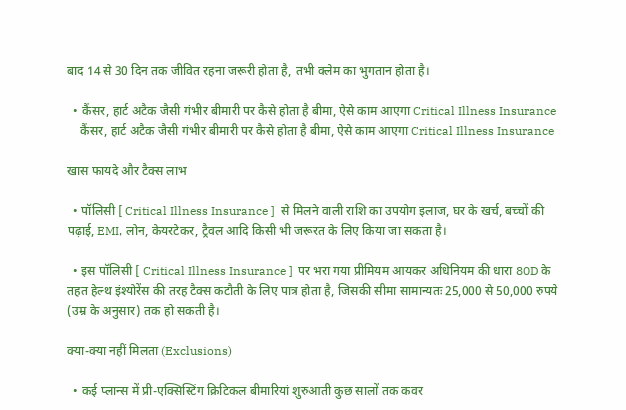बाद 14 से 30 दिन तक जीवित रहना जरूरी होता है, तभी क्लेम का भुगतान होता है।

  • कैंसर, हार्ट अटैक जैसी गंभीर बीमारी पर कैसे होता है बीमा, ऐसे काम आएगा Critical Illness Insurance
    कैंसर, हार्ट अटैक जैसी गंभीर बीमारी पर कैसे होता है बीमा, ऐसे काम आएगा Critical Illness Insurance

खास फायदे और टैक्स लाभ

  • पॉलिसी [ Critical Illness Insurance ]  से मिलने वाली राशि का उपयोग इलाज, घर के खर्च, बच्चों की पढ़ाई, EMI, लोन, केयरटेकर, ट्रैवल आदि किसी भी जरूरत के लिए किया जा सकता है।

  • इस पॉलिसी [ Critical Illness Insurance ]  पर भरा गया प्रीमियम आयकर अधिनियम की धारा 80D के तहत हेल्थ इंश्योरेंस की तरह टैक्स कटौती के लिए पात्र होता है, जिसकी सीमा सामान्यतः 25,000 से 50,000 रुपये (उम्र के अनुसार) तक हो सकती है।

क्या-क्या नहीं मिलता (Exclusions)

  • कई प्लान्स में प्री-एक्सिस्टिंग क्रिटिकल बीमारियां शुरुआती कुछ सालों तक कवर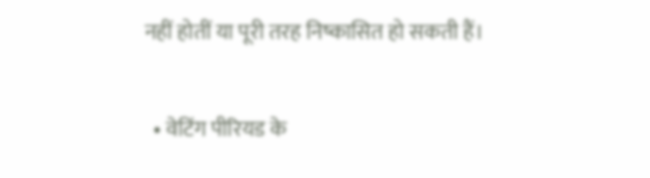नहीं होतीं या पूरी तरह निष्कासित हो सकती हैं।

  • वेटिंग पीरियड के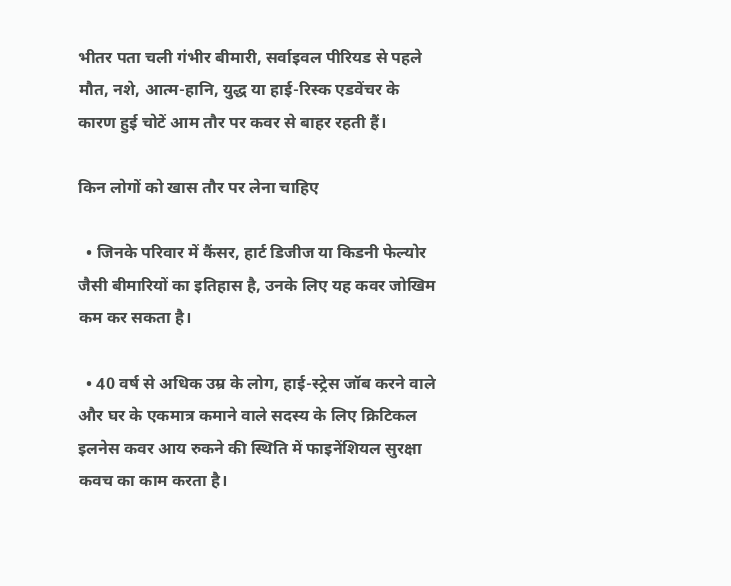भीतर पता चली गंभीर बीमारी, सर्वाइवल पीरियड से पहले मौत, नशे, आत्म-हानि, युद्ध या हाई-रिस्क एडवेंचर के कारण हुई चोटें आम तौर पर कवर से बाहर रहती हैं।

किन लोगों को खास तौर पर लेना चाहिए

  • जिनके परिवार में कैंसर, हार्ट डिजीज या किडनी फेल्योर जैसी बीमारियों का इतिहास है, उनके लिए यह कवर जोखिम कम कर सकता है।

  • 40 वर्ष से अधिक उम्र के लोग, हाई-स्ट्रेस जॉब करने वाले और घर के एकमात्र कमाने वाले सदस्य के लिए क्रिटिकल इलनेस कवर आय रुकने की स्थिति में फाइनेंशियल सुरक्षा कवच का काम करता है।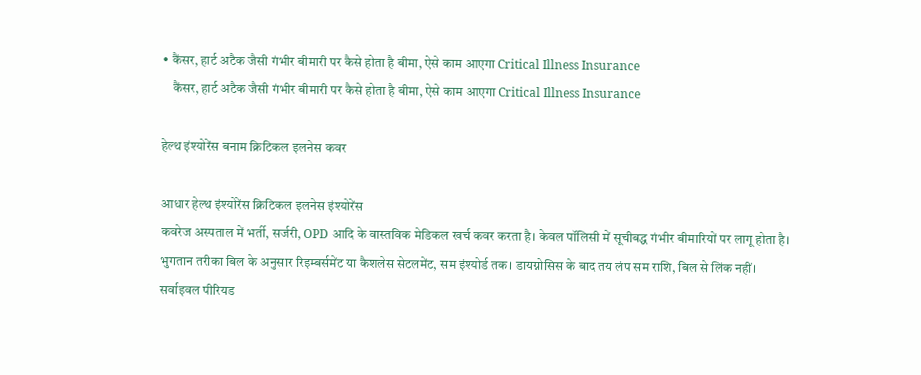• कैंसर, हार्ट अटैक जैसी गंभीर बीमारी पर कैसे होता है बीमा, ऐसे काम आएगा Critical Illness Insurance
    कैंसर, हार्ट अटैक जैसी गंभीर बीमारी पर कैसे होता है बीमा, ऐसे काम आएगा Critical Illness Insurance

हेल्थ इंश्योरेंस बनाम क्रिटिकल इलनेस कवर

आधार हेल्थ इंश्योरेंस क्रिटिकल इलनेस इंश्योरेंस
कवरेज अस्पताल में भर्ती, सर्जरी, OPD आदि के वास्तविक मेडिकल खर्च कवर करता है। केवल पॉलिसी में सूचीबद्ध गंभीर बीमारियों पर लागू होता है।
भुगतान तरीका बिल के अनुसार रिइम्बर्समेंट या कैशलेस सेटलमेंट, सम इंश्योर्ड तक। डायग्नोसिस के बाद तय लंप सम राशि, बिल से लिंक नहीं।
सर्वाइवल पीरियड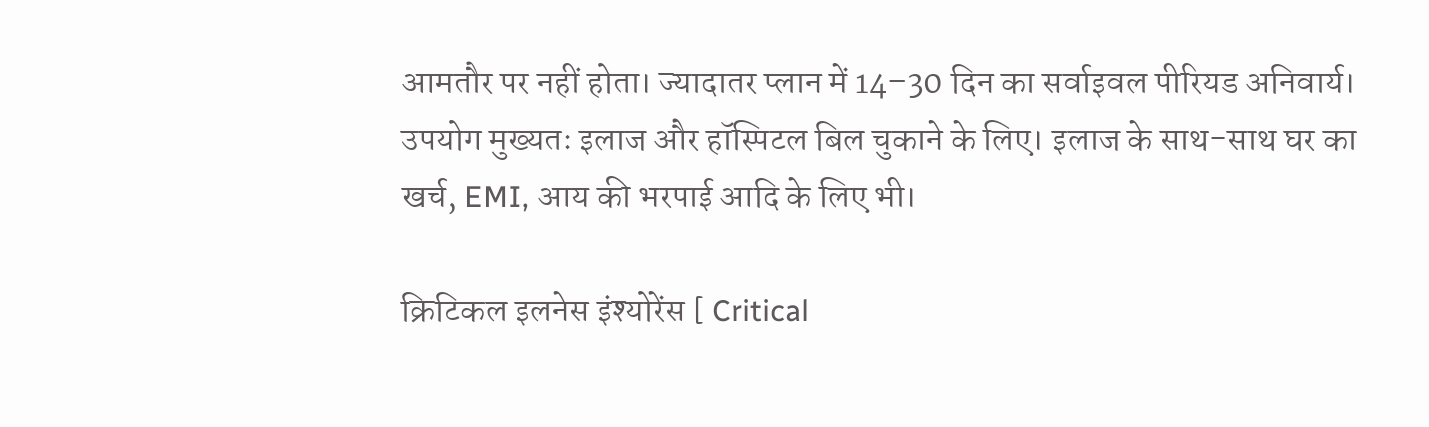आमतौर पर नहीं होता। ज्यादातर प्लान में 14–30 दिन का सर्वाइवल पीरियड अनिवार्य।
उपयोग मुख्यतः इलाज और हॉस्पिटल बिल चुकाने के लिए। इलाज के साथ-साथ घर का खर्च, EMI, आय की भरपाई आदि के लिए भी।

क्रिटिकल इलनेस इंश्योरेंस [ Critical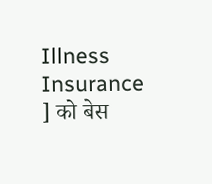Illness Insurance ] को बेस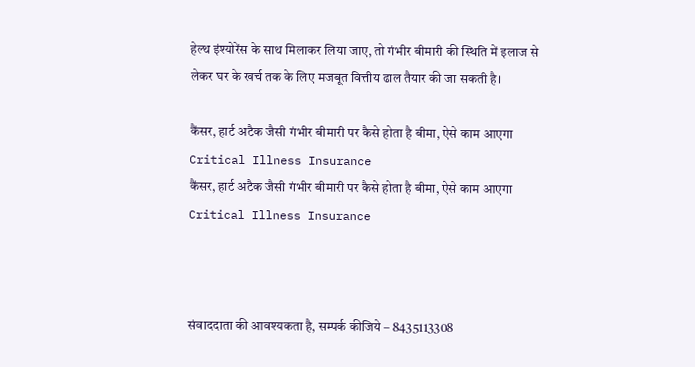हेल्थ इंश्योरेंस के साथ मिलाकर लिया जाए, तो गंभीर बीमारी की स्थिति में इलाज से लेकर घर के खर्च तक के लिए मजबूत वित्तीय ढाल तैयार की जा सकती है।

कैंसर, हार्ट अटैक जैसी गंभीर बीमारी पर कैसे होता है बीमा, ऐसे काम आएगा Critical Illness Insurance
कैंसर, हार्ट अटैक जैसी गंभीर बीमारी पर कैसे होता है बीमा, ऐसे काम आएगा Critical Illness Insurance



संवाददाता की आवश्यकता है, सम्पर्क कीजिये – 8435113308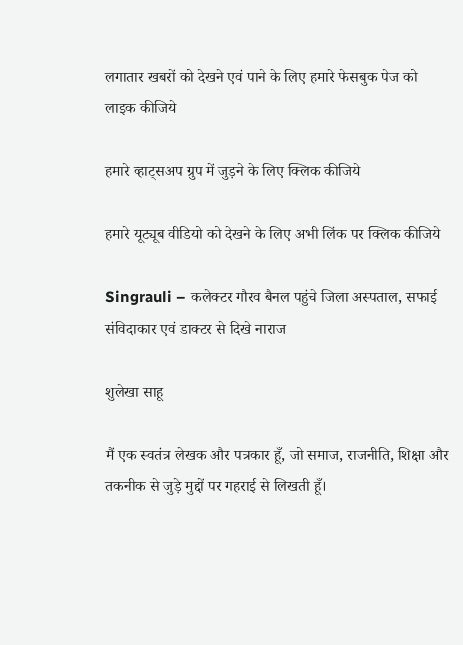लगातार खबरों को देखने एवं पाने के लिए हमारे फेसबुक पेज को लाइक कीजिये

हमारे व्हाट्सअप ग्रुप में जुड़ने के लिए क्लिक कीजिये

हमारे यूट्यूब वीडियो को देखने के लिए अभी लिंक पर क्लिक कीजिये

Singrauli – कलेक्टर गौरव बैनल पहुंचे जिला अस्पताल, सफाई संविदाकार एवं डाक्टर से दिखे नाराज

शुलेखा साहू

मैं एक स्वतंत्र लेखक और पत्रकार हूँ, जो समाज, राजनीति, शिक्षा और तकनीक से जुड़े मुद्दों पर गहराई से लिखती हूँ।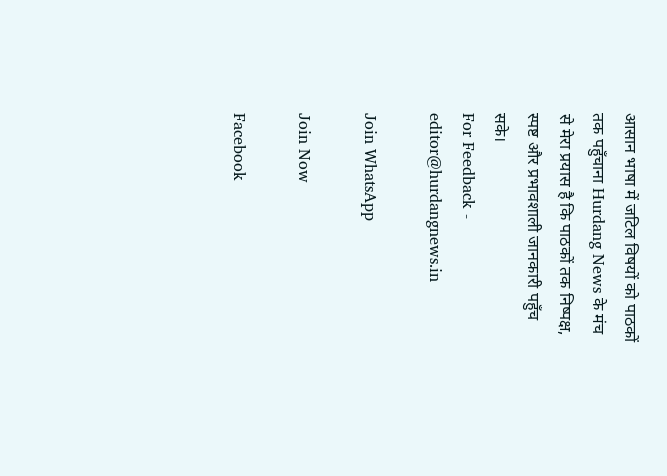आसान भाषा में जटिल विषयों को पाठकों तक पहुँचाना Hurdang News के मंच से मेरा प्रयास है कि पाठकों तक निष्पक्ष, स्पष्ट और प्रभावशाली जानकारी पहुँच सके।
For Feedback - editor@hurdangnews.in

Join WhatsApp

Join Now

Facebook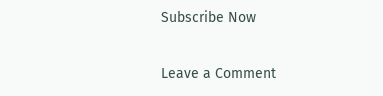Subscribe Now

Leave a Comment